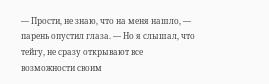— Прости, не знаю, что на меня нашло, — парень опустил глаза. — Но я слышал, что тейгу, не сразу открывают все возможности своим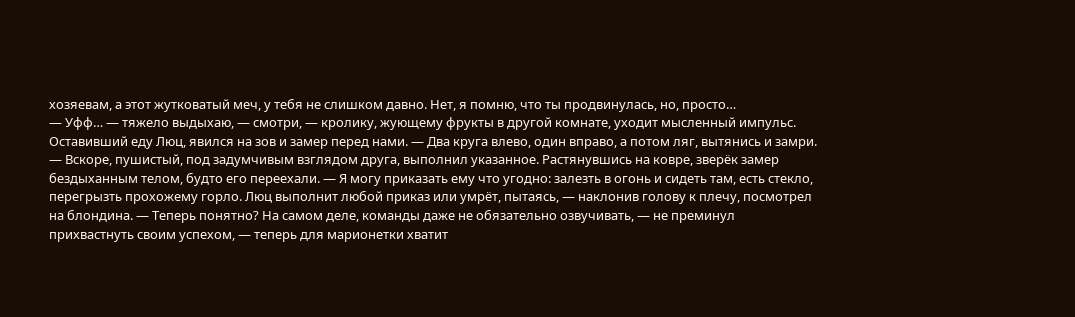хозяевам, а этот жутковатый меч, у тебя не слишком давно. Нет, я помню, что ты продвинулась, но, просто…
— Уфф… — тяжело выдыхаю, — смотри, — кролику, жующему фрукты в другой комнате, уходит мысленный импульс. Оставивший еду Люц, явился на зов и замер перед нами. — Два круга влево, один вправо, а потом ляг, вытянись и замри. — Вскоре, пушистый, под задумчивым взглядом друга, выполнил указанное. Растянувшись на ковре, зверёк замер бездыханным телом, будто его переехали. — Я могу приказать ему что угодно: залезть в огонь и сидеть там, есть стекло, перегрызть прохожему горло. Люц выполнит любой приказ или умрёт, пытаясь, — наклонив голову к плечу, посмотрел на блондина. — Теперь понятно? На самом деле, команды даже не обязательно озвучивать, — не преминул прихвастнуть своим успехом, — теперь для марионетки хватит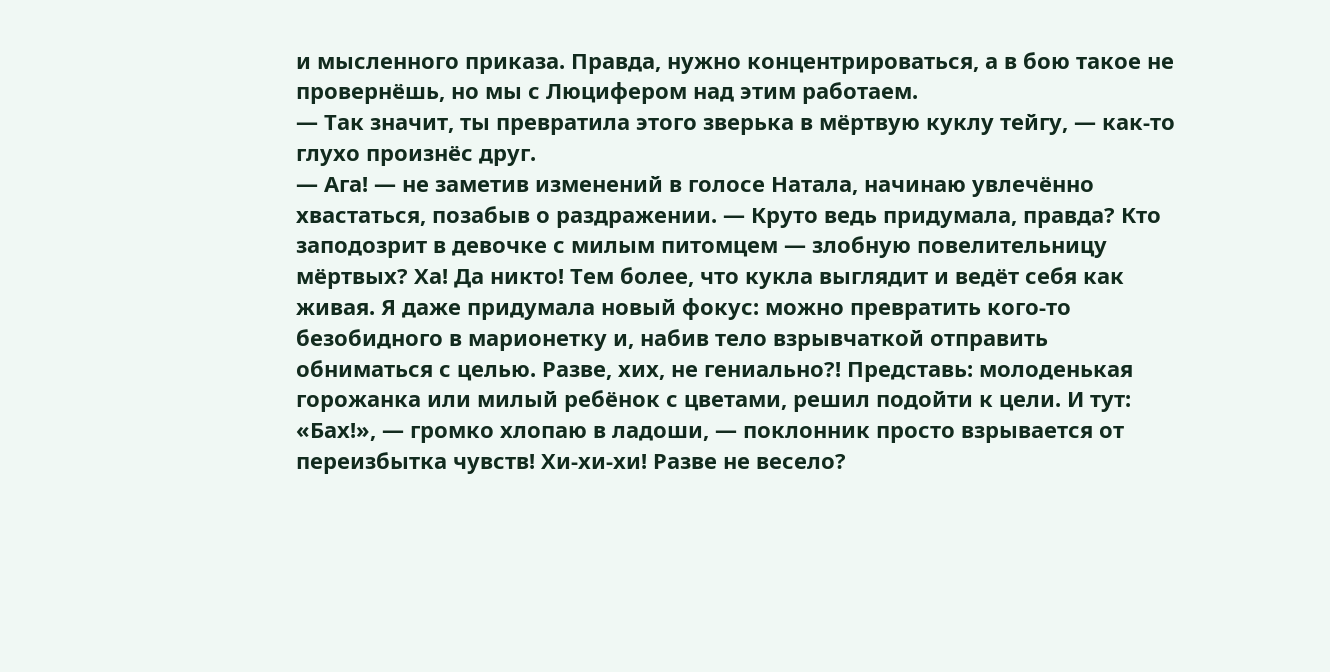и мысленного приказа. Правда, нужно концентрироваться, а в бою такое не провернёшь, но мы с Люцифером над этим работаем.
— Так значит, ты превратила этого зверька в мёртвую куклу тейгу, — как-то глухо произнёс друг.
— Ага! — не заметив изменений в голосе Натала, начинаю увлечённо хвастаться, позабыв о раздражении. — Круто ведь придумала, правда? Кто заподозрит в девочке с милым питомцем — злобную повелительницу мёртвых? Ха! Да никто! Тем более, что кукла выглядит и ведёт себя как живая. Я даже придумала новый фокус: можно превратить кого-то безобидного в марионетку и, набив тело взрывчаткой отправить обниматься с целью. Разве, хих, не гениально?! Представь: молоденькая горожанка или милый ребёнок с цветами, решил подойти к цели. И тут: «Бах!», — громко хлопаю в ладоши, — поклонник просто взрывается от переизбытка чувств! Хи-хи-хи! Разве не весело?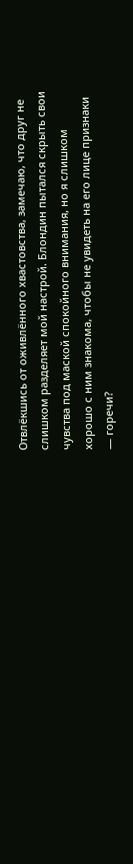Отвлёкшись от оживлённого хвастовства, замечаю, что друг не слишком разделяет мой настрой. Блондин пытался скрыть свои чувства под маской спокойного внимания, но я слишком хорошо с ним знакома, чтобы не увидеть на его лице признаки — горечи?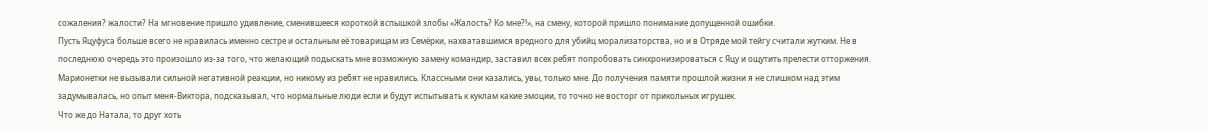сожаления? жалости? На мгновение пришло удивление, сменившееся короткой вспышкой злобы «Жалость? Ко мне?!», на смену, которой пришло понимание допущенной ошибки.
Пусть Яцуфуса больше всего не нравилась именно сестре и остальным её товарищам из Семёрки, нахватавшимся вредного для убийц морализаторства, но и в Отряде мой тейгу считали жутким. Не в последнюю очередь это произошло из-за того, что желающий подыскать мне возможную замену командир, заставил всех ребят попробовать синхронизироваться с Яцу и ощутить прелести отторжения. Марионетки не вызывали сильной негативной реакции, но никому из ребят не нравились. Классными они казались, увы, только мне. До получения памяти прошлой жизни я не слишком над этим задумывалась, но опыт меня-Виктора, подсказывал, что нормальные люди если и будут испытывать к куклам какие эмоции, то точно не восторг от прикольных игрушек.
Что же до Натала, то друг хоть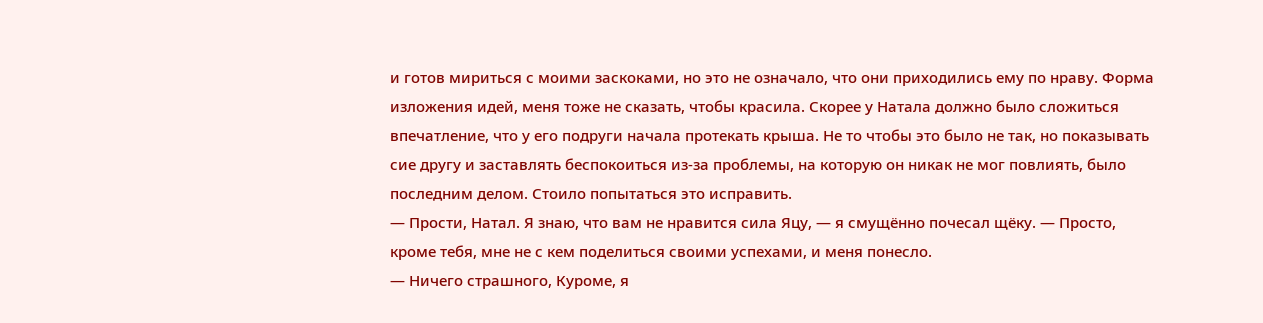и готов мириться с моими заскоками, но это не означало, что они приходились ему по нраву. Форма изложения идей, меня тоже не сказать, чтобы красила. Скорее у Натала должно было сложиться впечатление, что у его подруги начала протекать крыша. Не то чтобы это было не так, но показывать сие другу и заставлять беспокоиться из-за проблемы, на которую он никак не мог повлиять, было последним делом. Стоило попытаться это исправить.
— Прости, Натал. Я знаю, что вам не нравится сила Яцу, — я смущённо почесал щёку. — Просто, кроме тебя, мне не с кем поделиться своими успехами, и меня понесло.
— Ничего страшного, Куроме, я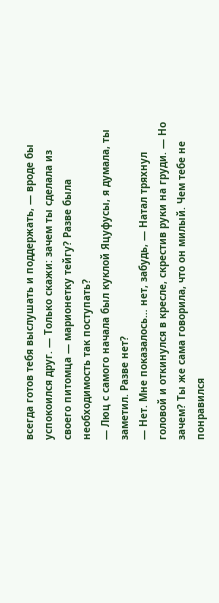всегда готов тебя выслушать и поддержать, — вроде бы успокоился друг. — Только скажи: зачем ты сделала из своего питомца — марионетку тейгу? Разве была необходимость так поступать?
— Люц с самого начала был куклой Яцуфусы, я думала, ты заметил. Разве нет?
— Нет. Мне показалось… нет, забудь, — Натал тряхнул головой и откинулся в кресле, скрестив руки на груди. — Но зачем? Ты же сама говорила, что он милый. Чем тебе не понравился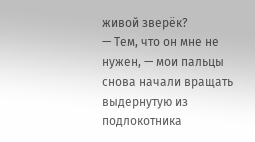живой зверёк?
— Тем, что он мне не нужен, — мои пальцы снова начали вращать выдернутую из подлокотника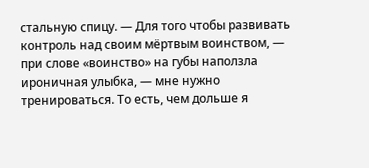стальную спицу. — Для того чтобы развивать контроль над своим мёртвым воинством, — при слове «воинство» на губы наползла ироничная улыбка, — мне нужно тренироваться. То есть, чем дольше я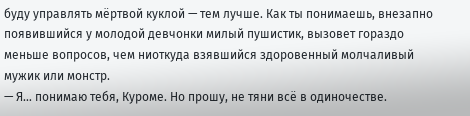буду управлять мёртвой куклой — тем лучше. Как ты понимаешь, внезапно появившийся у молодой девчонки милый пушистик, вызовет гораздо меньше вопросов, чем ниоткуда взявшийся здоровенный молчаливый мужик или монстр.
— Я… понимаю тебя, Куроме. Но прошу, не тяни всё в одиночестве.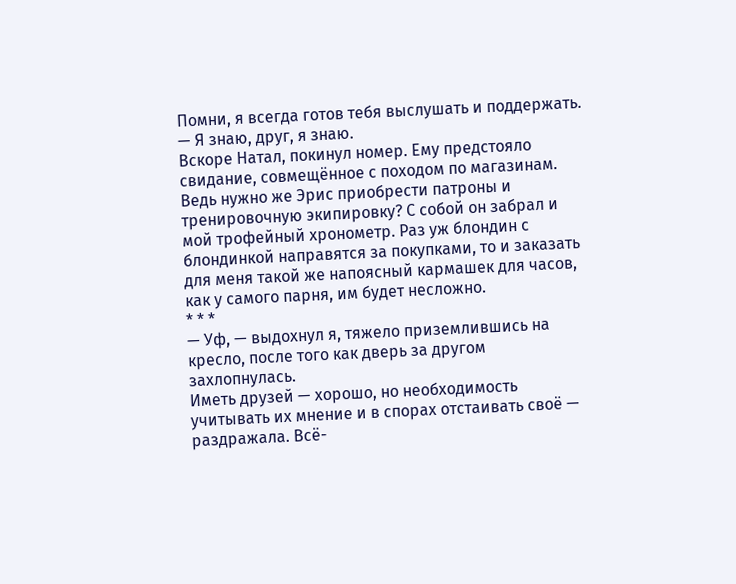Помни, я всегда готов тебя выслушать и поддержать.
— Я знаю, друг, я знаю.
Вскоре Натал, покинул номер. Ему предстояло свидание, совмещённое с походом по магазинам. Ведь нужно же Эрис приобрести патроны и тренировочную экипировку? С собой он забрал и мой трофейный хронометр. Раз уж блондин с блондинкой направятся за покупками, то и заказать для меня такой же напоясный кармашек для часов, как у самого парня, им будет несложно.
* * *
— Уф, — выдохнул я, тяжело приземлившись на кресло, после того как дверь за другом захлопнулась.
Иметь друзей — хорошо, но необходимость учитывать их мнение и в спорах отстаивать своё — раздражала. Всё-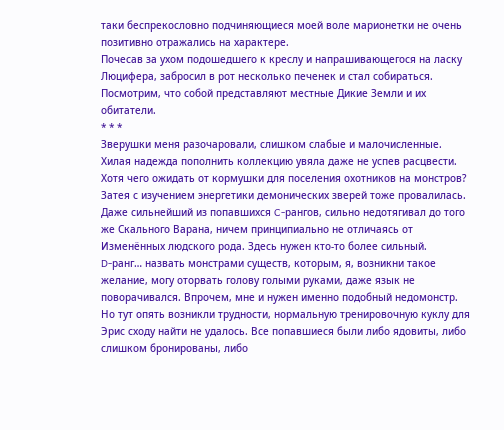таки беспрекословно подчиняющиеся моей воле марионетки не очень позитивно отражались на характере.
Почесав за ухом подошедшего к креслу и напрашивающегося на ласку Люцифера, забросил в рот несколько печенек и стал собираться. Посмотрим, что собой представляют местные Дикие Земли и их обитатели.
* * *
Зверушки меня разочаровали, слишком слабые и малочисленные. Хилая надежда пополнить коллекцию увяла даже не успев расцвести. Хотя чего ожидать от кормушки для поселения охотников на монстров? Затея с изучением энергетики демонических зверей тоже провалилась. Даже сильнейший из попавшихся C-рангов, сильно недотягивал до того же Скального Варана, ничем принципиально не отличаясь от Изменённых людского рода. Здесь нужен кто-то более сильный.
D-ранг… назвать монстрами существ, которым, я, возникни такое желание, могу оторвать голову голыми руками, даже язык не поворачивался. Впрочем, мне и нужен именно подобный недомонстр. Но тут опять возникли трудности, нормальную тренировочную куклу для Эрис сходу найти не удалось. Все попавшиеся были либо ядовиты, либо слишком бронированы, либо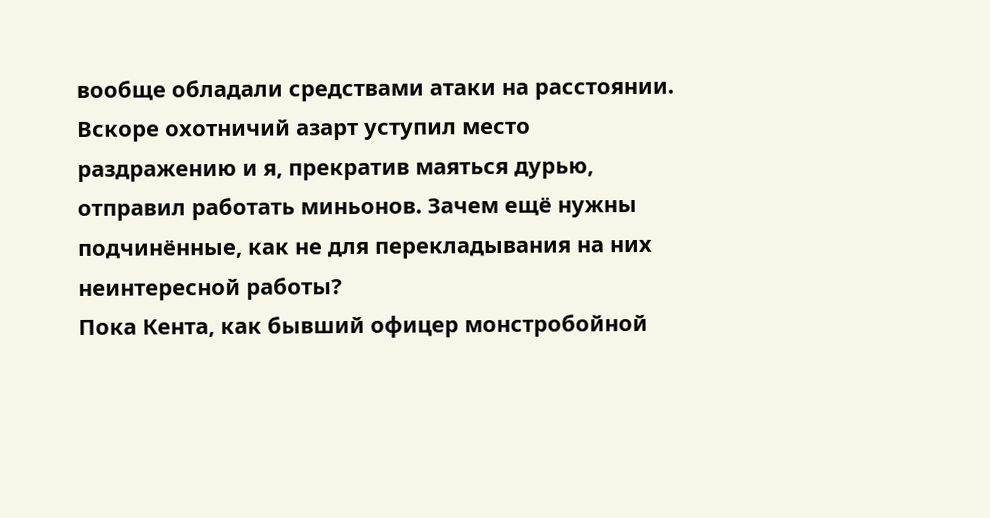вообще обладали средствами атаки на расстоянии. Вскоре охотничий азарт уступил место раздражению и я, прекратив маяться дурью, отправил работать миньонов. Зачем ещё нужны подчинённые, как не для перекладывания на них неинтересной работы?
Пока Кента, как бывший офицер монстробойной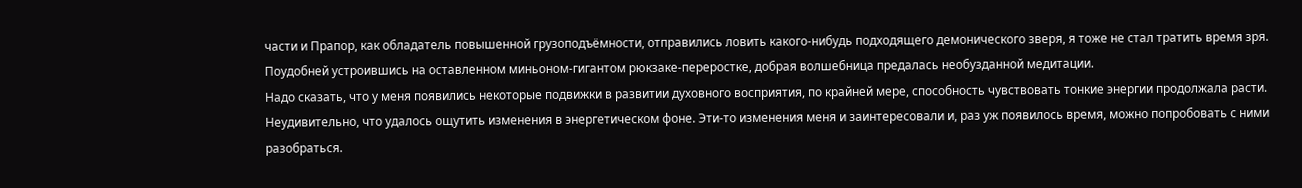части и Прапор, как обладатель повышенной грузоподъёмности, отправились ловить какого-нибудь подходящего демонического зверя, я тоже не стал тратить время зря. Поудобней устроившись на оставленном миньоном-гигантом рюкзаке-переростке, добрая волшебница предалась необузданной медитации.
Надо сказать, что у меня появились некоторые подвижки в развитии духовного восприятия, по крайней мере, способность чувствовать тонкие энергии продолжала расти. Неудивительно, что удалось ощутить изменения в энергетическом фоне. Эти-то изменения меня и заинтересовали и, раз уж появилось время, можно попробовать с ними разобраться.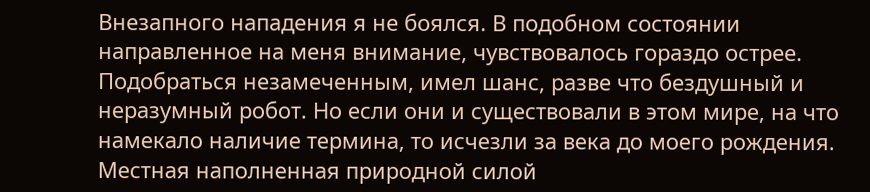Внезапного нападения я не боялся. В подобном состоянии направленное на меня внимание, чувствовалось гораздо острее. Подобраться незамеченным, имел шанс, разве что бездушный и неразумный робот. Но если они и существовали в этом мире, на что намекало наличие термина, то исчезли за века до моего рождения.
Местная наполненная природной силой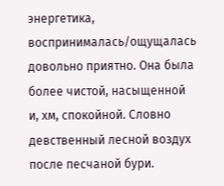энергетика, воспринималась/ощущалась довольно приятно. Она была более чистой, насыщенной и, хм, спокойной. Словно девственный лесной воздух после песчаной бури.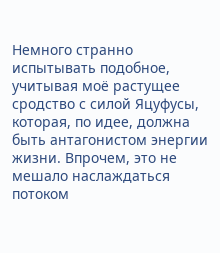Немного странно испытывать подобное, учитывая моё растущее сродство с силой Яцуфусы, которая, по идее, должна быть антагонистом энергии жизни. Впрочем, это не мешало наслаждаться потоком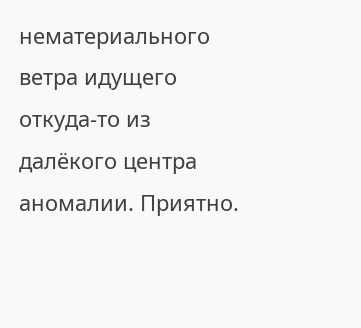нематериального ветра идущего откуда-то из далёкого центра аномалии. Приятно.